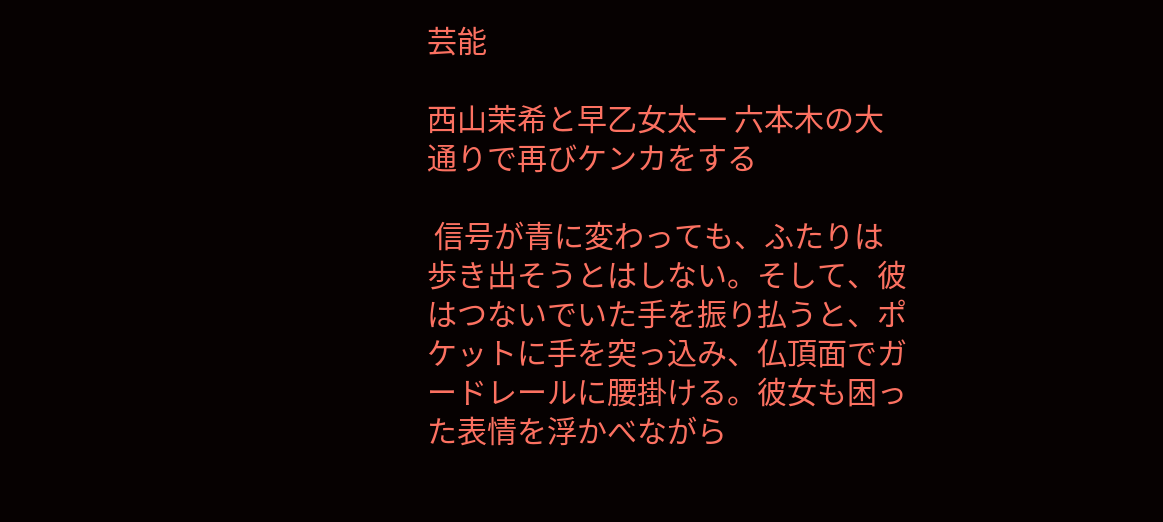芸能

西山茉希と早乙女太一 六本木の大通りで再びケンカをする

 信号が青に変わっても、ふたりは歩き出そうとはしない。そして、彼はつないでいた手を振り払うと、ポケットに手を突っ込み、仏頂面でガードレールに腰掛ける。彼女も困った表情を浮かべながら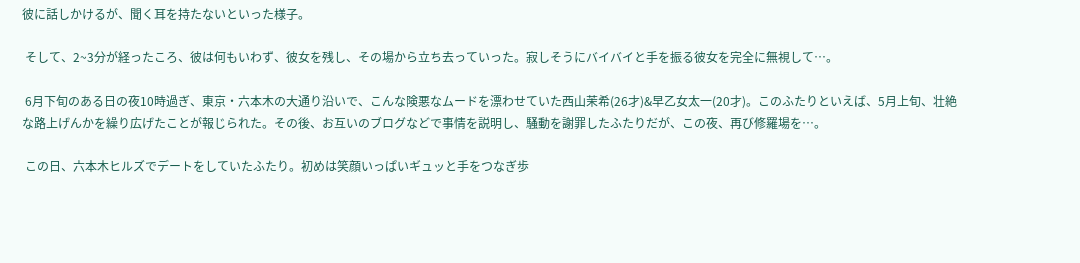彼に話しかけるが、聞く耳を持たないといった様子。

 そして、2~3分が経ったころ、彼は何もいわず、彼女を残し、その場から立ち去っていった。寂しそうにバイバイと手を振る彼女を完全に無視して…。

 6月下旬のある日の夜10時過ぎ、東京・六本木の大通り沿いで、こんな険悪なムードを漂わせていた西山茉希(26才)&早乙女太一(20才)。このふたりといえば、5月上旬、壮絶な路上げんかを繰り広げたことが報じられた。その後、お互いのブログなどで事情を説明し、騒動を謝罪したふたりだが、この夜、再び修羅場を…。

 この日、六本木ヒルズでデートをしていたふたり。初めは笑顔いっぱいギュッと手をつなぎ歩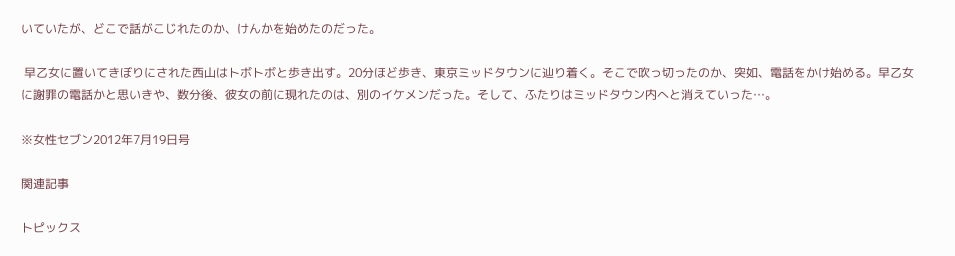いていたが、どこで話がこじれたのか、けんかを始めたのだった。

 早乙女に置いてきぼりにされた西山はトボトボと歩き出す。20分ほど歩き、東京ミッドタウンに辿り着く。そこで吹っ切ったのか、突如、電話をかけ始める。早乙女に謝罪の電話かと思いきや、数分後、彼女の前に現れたのは、別のイケメンだった。そして、ふたりはミッドタウン内へと消えていった…。

※女性セブン2012年7月19日号

関連記事

トピックス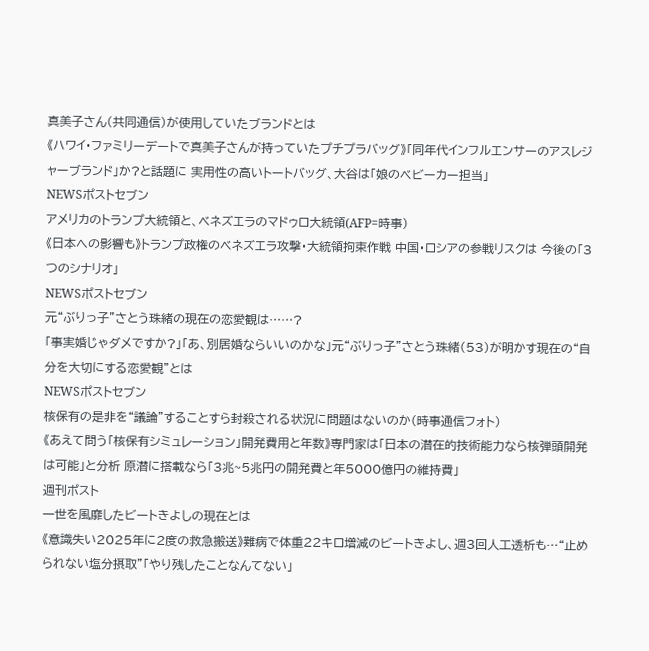真美子さん(共同通信)が使用していたブランドとは
《ハワイ・ファミリーデートで真美子さんが持っていたプチプラバッグ》「同年代インフルエンサーのアスレジャーブランド」か?と話題に 実用性の高いトートバッグ、大谷は「娘のベビーカー担当」
NEWSポストセブン
アメリカのトランプ大統領と、ベネズエラのマドゥロ大統領(AFP=時事)
《日本への影響も》トランプ政権のベネズエラ攻撃・大統領拘束作戦 中国・ロシアの参戦リスクは 今後の「3つのシナリオ」
NEWSポストセブン
元“ぶりっ子”さとう珠緒の現在の恋愛観は……?
「事実婚じゃダメですか?」「あ、別居婚ならいいのかな」元“ぶりっ子”さとう珠緒(53)が明かす現在の“自分を大切にする恋愛観”とは
NEWSポストセブン
核保有の是非を“議論”することすら封殺される状況に問題はないのか(時事通信フォト)
《あえて問う「核保有シミュレーション」開発費用と年数》専門家は「日本の潜在的技術能力なら核弾頭開発は可能」と分析 原潜に搭載なら「3兆~5兆円の開発費と年5000億円の維持費」
週刊ポスト
一世を風靡したビートきよしの現在とは
《意識失い2025年に2度の救急搬送》難病で体重22キロ増減のビートきよし、週3回人工透析も…“止められない塩分摂取”「やり残したことなんてない」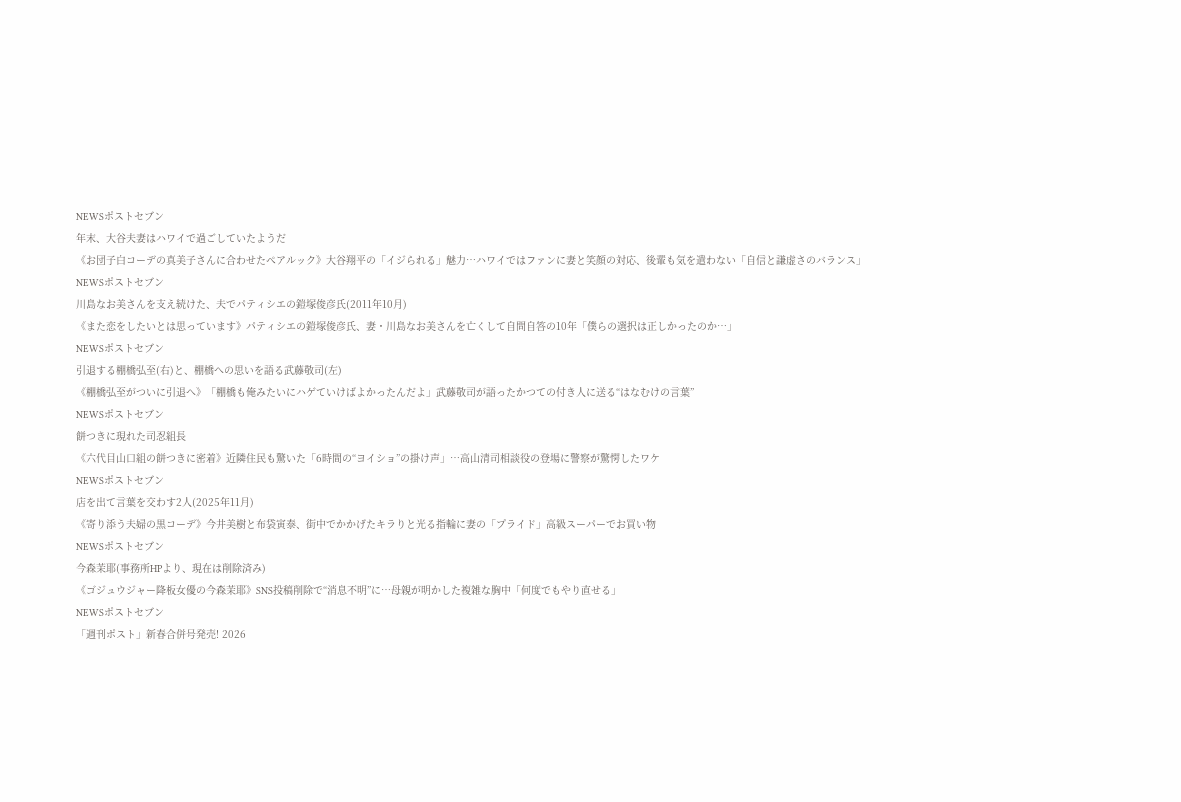NEWSポストセブン
年末、大谷夫妻はハワイで過ごしていたようだ
《お団子白コーデの真美子さんに合わせたペアルック》大谷翔平の「イジられる」魅力…ハワイではファンに妻と笑顔の対応、後輩も気を遣わない「自信と謙虚さのバランス」
NEWSポストセブン
川島なお美さんを支え続けた、夫でパティシエの鎧塚俊彦氏(2011年10月)
《また恋をしたいとは思っています》パティシエの鎧塚俊彦氏、妻・川島なお美さんを亡くして自問自答の10年「僕らの選択は正しかったのか…」
NEWSポストセブン
引退する棚橋弘至(右)と、棚橋への思いを語る武藤敬司(左)
《棚橋弘至がついに引退へ》「棚橋も俺みたいにハゲていけばよかったんだよ」武藤敬司が語ったかつての付き人に送る“はなむけの言葉”
NEWSポストセブン
餅つきに現れた司忍組長
《六代目山口組の餅つきに密着》近隣住民も驚いた「6時間の“ヨイショ”の掛け声」…高山清司相談役の登場に警察が驚愕したワケ
NEWSポストセブン
店を出て言葉を交わす2人(2025年11月)
《寄り添う夫婦の黒コーデ》今井美樹と布袋寅泰、街中でかかげたキラりと光る指輪に妻の「プライド」高級スーパーでお買い物
NEWSポストセブン
今森茉耶(事務所HPより、現在は削除済み)
《ゴジュウジャー降板女優の今森茉耶》SNS投稿削除で“消息不明”に…母親が明かした複雑な胸中「何度でもやり直せる」
NEWSポストセブン
「週刊ポスト」新春合併号発売! 2026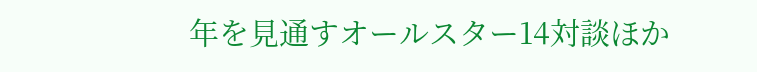年を見通すオールスター14対談ほか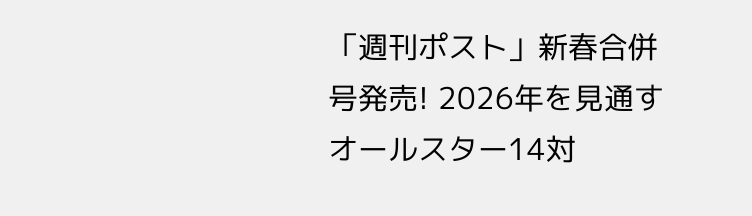「週刊ポスト」新春合併号発売! 2026年を見通すオールスター14対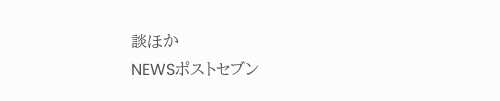談ほか
NEWSポストセブン